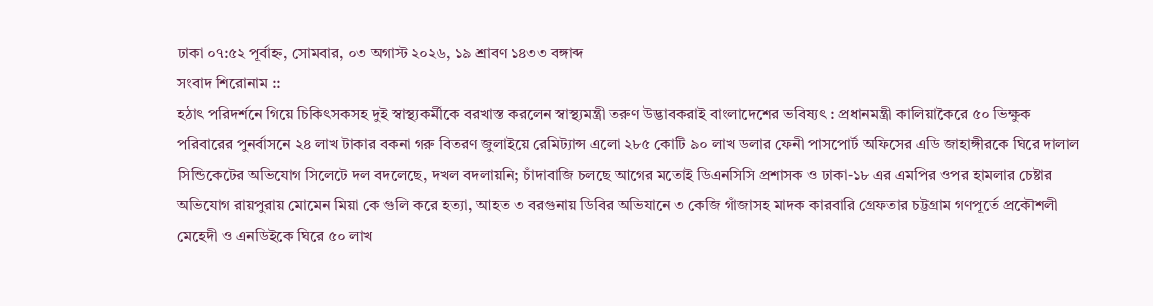ঢাকা ০৭:৫২ পূর্বাহ্ন, সোমবার, ০৩ অগাস্ট ২০২৬, ১৯ শ্রাবণ ১৪৩৩ বঙ্গাব্দ
সংবাদ শিরোনাম ::
হঠাৎ পরিদর্শনে গিয়ে চিকিৎসকসহ দুই স্বাস্থ্যকর্মীকে বরখাস্ত করলেন স্বাস্থ্যমন্ত্রী তরুণ উদ্ভাবকরাই বাংলাদেশের ভবিষ্যৎ : প্রধানমন্ত্রী কালিয়াকৈরে ৫০ ভিক্ষুক পরিবারের পুনর্বাসনে ২৪ লাখ টাকার বকনা গরু বিতরণ জুলাইয়ে রেমিট্যান্স এলো ২৮৫ কোটি ৯০ লাখ ডলার ফেনী পাসপোর্ট অফিসের এডি জাহাঙ্গীরকে ঘিরে দালাল সিন্ডিকেটের অভিযোগ সিলেটে দল বদলেছে, দখল বদলায়নি; চাঁদাবাজি চলছে আগের মতোই ডিএনসিসি প্রশাসক ও ঢাকা-১৮ এর এমপির ওপর হামলার চেষ্টার অভিযোগ রায়পুরায় মোমেন মিয়া কে গুলি করে হত্যা, আহত ৩ বরগুনায় ডিবির অভিযানে ৩ কেজি গাঁজাসহ মাদক কারবারি গ্রেফতার চট্টগ্রাম গণপূর্তে প্রকৌশলী মেহেদী ও এনডিইকে ঘিরে ৫০ লাখ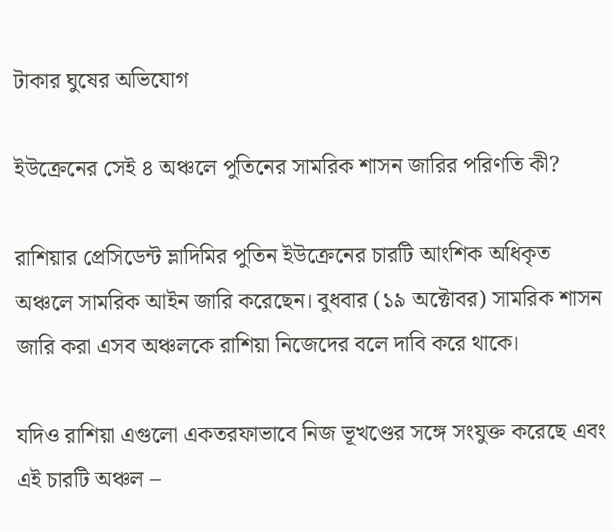টাকার ঘুষের অভিযোগ

ইউক্রেনের সেই ৪ অঞ্চলে পুতিনের সামরিক শাসন জারির পরিণতি কী?

রাশিয়ার প্রেসিডেন্ট ভ্লাদিমির পুতিন ইউক্রেনের চারটি আংশিক অধিকৃত অঞ্চলে সামরিক আইন জারি করেছেন। বুধবার (১৯ অক্টোবর) সামরিক শাসন জারি করা এসব অঞ্চলকে রাশিয়া নিজেদের বলে দাবি করে থাকে।

যদিও রাশিয়া এগুলো একতরফাভাবে নিজ ভূখণ্ডের সঙ্গে সংযুক্ত করেছে এবং এই চারটি অঞ্চল –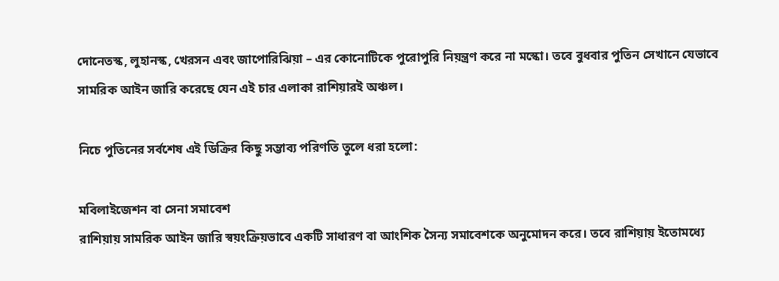দোনেতস্ক, লুহানস্ক, খেরসন এবং জাপোরিঝিয়া – এর কোনোটিকে পুরোপুরি নিয়ন্ত্রণ করে না মস্কো। তবে বুধবার পুতিন সেখানে যেভাবে সামরিক আইন জারি করেছে যেন এই চার এলাকা রাশিয়ারই অঞ্চল।

নিচে পুতিনের সর্বশেষ এই ডিক্রির কিছু সম্ভাব্য পরিণতি তুলে ধরা হলো:

মবিলাইজেশন বা সেনা সমাবেশ
রাশিয়ায় সামরিক আইন জারি স্বয়ংক্রিয়ভাবে একটি সাধারণ বা আংশিক সৈন্য সমাবেশকে অনুমোদন করে। তবে রাশিয়ায় ইতোমধ্যে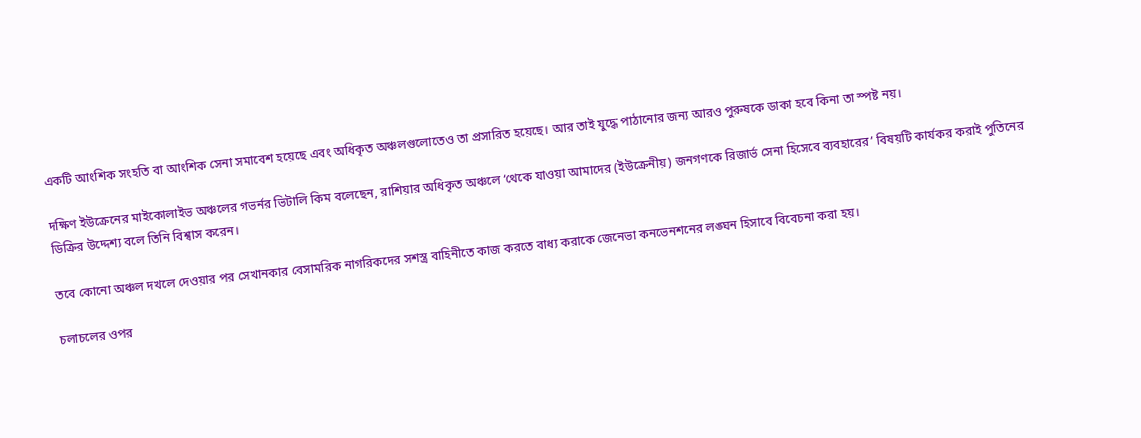একটি আংশিক সংহতি বা আংশিক সেনা সমাবেশ হয়েছে এবং অধিকৃত অঞ্চলগুলোতেও তা প্রসারিত হয়েছে। আর তাই যুদ্ধে পাঠানোর জন্য আরও পুরুষকে ডাকা হবে কিনা তা স্পষ্ট নয়।

দক্ষিণ ইউক্রেনের মাইকোলাইভ অঞ্চলের গভর্নর ভিটালি কিম বলেছেন, রাশিয়ার অধিকৃত অঞ্চলে ‘থেকে যাওয়া আমাদের (ইউক্রেনীয়) জনগণকে রিজার্ভ সেনা হিসেবে ব্যবহারের’ বিষয়টি কার্যকর করাই পুতিনের ডিক্রির উদ্দেশ্য বলে তিনি বিশ্বাস করেন।

তবে কোনো অঞ্চল দখলে দেওয়ার পর সেখানকার বেসামরিক নাগরিকদের সশস্ত্র বাহিনীতে কাজ করতে বাধ্য করাকে জেনেভা কনভেনশনের লঙ্ঘন হিসাবে বিবেচনা করা হয়।

চলাচলের ওপর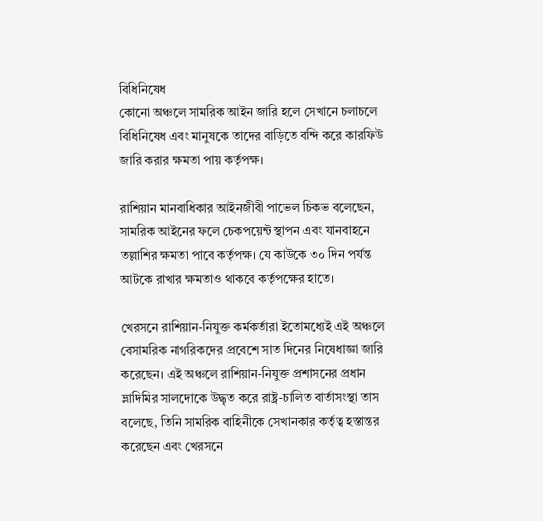বিধিনিষেধ
কোনো অঞ্চলে সামরিক আইন জারি হলে সেখানে চলাচলে বিধিনিষেধ এবং মানুষকে তাদের বাড়িতে বন্দি করে কারফিউ জারি করার ক্ষমতা পায় কর্তৃপক্ষ।

রাশিয়ান মানবাধিকার আইনজীবী পাভেল চিকভ বলেছেন, সামরিক আইনের ফলে চেকপয়েন্ট স্থাপন এবং যানবাহনে তল্লাশির ক্ষমতা পাবে কর্তৃপক্ষ। যে কাউকে ৩০ দিন পর্যন্ত আটকে রাখার ক্ষমতাও থাকবে কর্তৃপক্ষের হাতে।

খেরসনে রাশিয়ান-নিযুক্ত কর্মকর্তারা ইতোমধ্যেই এই অঞ্চলে বেসামরিক নাগরিকদের প্রবেশে সাত দিনের নিষেধাজ্ঞা জারি করেছেন। এই অঞ্চলে রাশিয়ান-নিযুক্ত প্রশাসনের প্রধান ভ্লাদিমির সালদোকে উদ্ধৃত করে রাষ্ট্র-চালিত বার্তাসংস্থা তাস বলেছে, তিনি সামরিক বাহিনীকে সেখানকার কর্তৃত্ব হস্তান্তর করেছেন এবং খেরসনে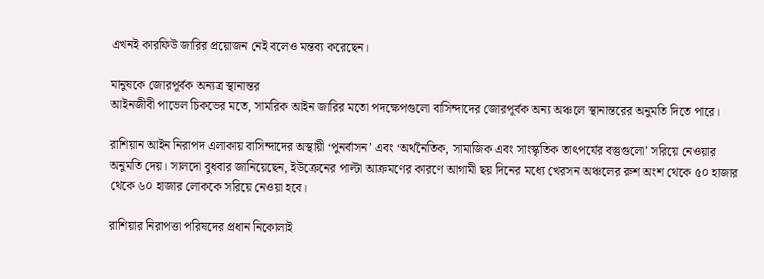এখনই কারফিউ জারির প্রয়োজন নেই বলেও মন্তব্য করেছেন।

মানুষকে জোরপূর্বক অন্যত্র স্থানান্তর
আইনজীবী পাভেল চিকভের মতে, সামরিক আইন জারির মতো পদক্ষেপগুলো বাসিন্দাদের জোরপূর্বক অন্য অঞ্চলে স্থানান্তরের অনুমতি দিতে পারে।

রাশিয়ান আইন নিরাপদ এলাকায় বাসিন্দাদের অস্থায়ী ‘পুনর্বাসন’ এবং ‘অর্থনৈতিক, সামাজিক এবং সাংস্কৃতিক তাৎপর্যের বস্তুগুলো’ সরিয়ে নেওয়ার অনুমতি দেয়। সালদো বুধবার জানিয়েছেন, ইউক্রেনের পাল্টা আক্রমণের কারণে আগামী ছয় দিনের মধ্যে খেরসন অঞ্চলের রুশ অংশ থেকে ৫০ হাজার থেকে ৬০ হাজার লোককে সরিয়ে নেওয়া হবে।

রাশিয়ার নিরাপত্তা পরিষদের প্রধান নিকোলাই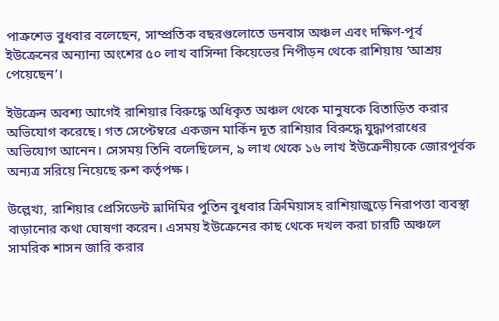পাত্রুশেভ বুধবার বলেছেন, সাম্প্রতিক বছরগুলোতে ডনবাস অঞ্চল এবং দক্ষিণ-পূর্ব ইউক্রেনের অন্যান্য অংশের ৫০ লাখ বাসিন্দা কিয়েভের নিপীড়ন থেকে রাশিয়ায় ‘আশ্রয় পেয়েছেন’।

ইউক্রেন অবশ্য আগেই রাশিয়ার বিরুদ্ধে অধিকৃত অঞ্চল থেকে মানুষকে বিতাড়িত করার অভিযোগ করেছে। গত সেপ্টেম্বরে একজন মার্কিন দূত রাশিয়ার বিরুদ্ধে যুদ্ধাপরাধের অভিযোগ আনেন। সেসময় তিনি বলেছিলেন, ৯ লাখ থেকে ১৬ লাখ ইউক্রেনীয়কে জোরপূর্বক অন্যত্র সরিয়ে নিয়েছে রুশ কর্তৃপক্ষ।

উল্লেখ্য, রাশিয়ার প্রেসিডেন্ট ভ্লাদিমির পুতিন বুধবার ক্রিমিয়াসহ রাশিয়াজুড়ে নিরাপত্তা ব্যবস্থা বাড়ানোর কথা ঘোষণা করেন। এসময় ইউক্রেনের কাছ থেকে দখল করা চারটি অঞ্চলে সামরিক শাসন জারি করার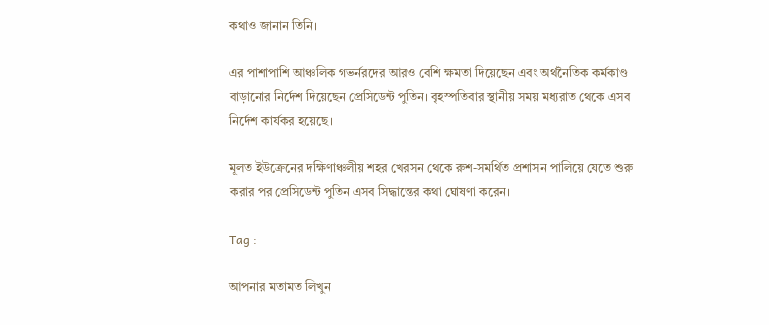কথাও জানান তিনি।

এর পাশাপাশি আঞ্চলিক গভর্নরদের আরও বেশি ক্ষমতা দিয়েছেন এবং অর্থনৈতিক কর্মকাণ্ড বাড়ানোর নির্দেশ দিয়েছেন প্রেসিডেন্ট পুতিন। বৃহস্পতিবার স্থানীয় সময় মধ্যরাত থেকে এসব নির্দেশ কার্যকর হয়েছে।

মূলত ইউক্রেনের দক্ষিণাঞ্চলীয় শহর খেরসন থেকে রুশ-সমর্থিত প্রশাসন পালিয়ে যেতে শুরু করার পর প্রেসিডেন্ট পুতিন এসব সিদ্ধান্তের কথা ঘোষণা করেন।

Tag :

আপনার মতামত লিখুন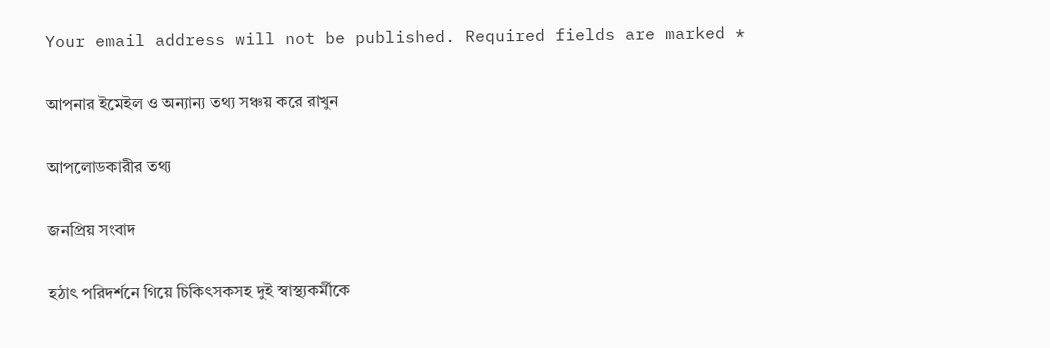Your email address will not be published. Required fields are marked *

আপনার ইমেইল ও অন্যান্য তথ্য সঞ্চয় করে রাখুন

আপলোডকারীর তথ্য

জনপ্রিয় সংবাদ

হঠাৎ পরিদর্শনে গিয়ে চিকিৎসকসহ দুই স্বাস্থ্যকর্মীকে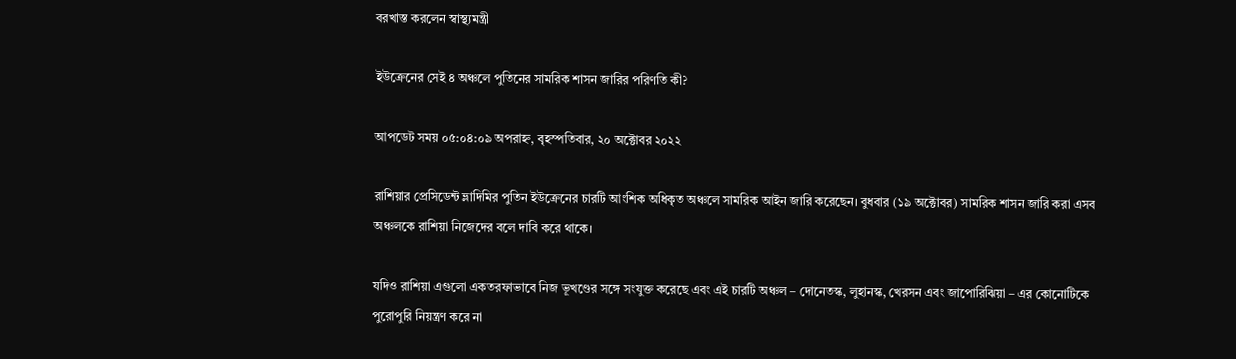বরখাস্ত করলেন স্বাস্থ্যমন্ত্রী

ইউক্রেনের সেই ৪ অঞ্চলে পুতিনের সামরিক শাসন জারির পরিণতি কী?

আপডেট সময় ০৫:০৪:০৯ অপরাহ্ন, বৃহস্পতিবার, ২০ অক্টোবর ২০২২

রাশিয়ার প্রেসিডেন্ট ভ্লাদিমির পুতিন ইউক্রেনের চারটি আংশিক অধিকৃত অঞ্চলে সামরিক আইন জারি করেছেন। বুধবার (১৯ অক্টোবর) সামরিক শাসন জারি করা এসব অঞ্চলকে রাশিয়া নিজেদের বলে দাবি করে থাকে।

যদিও রাশিয়া এগুলো একতরফাভাবে নিজ ভূখণ্ডের সঙ্গে সংযুক্ত করেছে এবং এই চারটি অঞ্চল – দোনেতস্ক, লুহানস্ক, খেরসন এবং জাপোরিঝিয়া – এর কোনোটিকে পুরোপুরি নিয়ন্ত্রণ করে না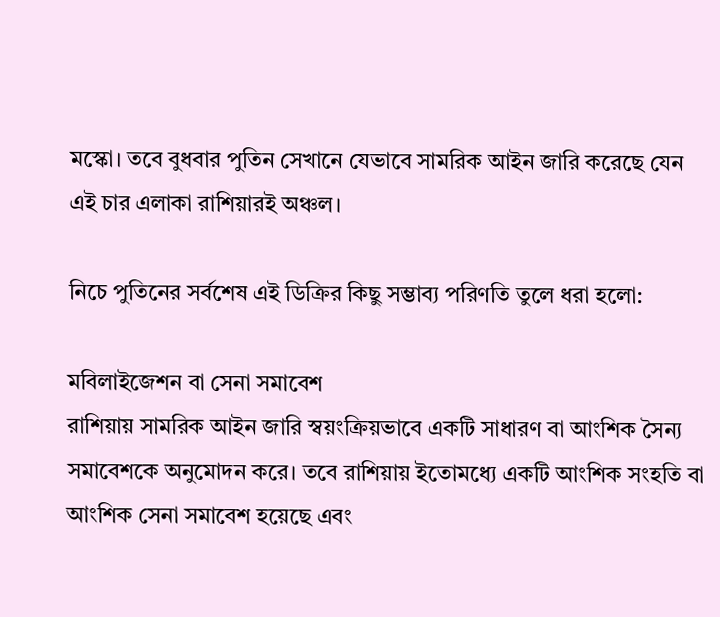মস্কো। তবে বুধবার পুতিন সেখানে যেভাবে সামরিক আইন জারি করেছে যেন এই চার এলাকা রাশিয়ারই অঞ্চল।

নিচে পুতিনের সর্বশেষ এই ডিক্রির কিছু সম্ভাব্য পরিণতি তুলে ধরা হলো:

মবিলাইজেশন বা সেনা সমাবেশ
রাশিয়ায় সামরিক আইন জারি স্বয়ংক্রিয়ভাবে একটি সাধারণ বা আংশিক সৈন্য সমাবেশকে অনুমোদন করে। তবে রাশিয়ায় ইতোমধ্যে একটি আংশিক সংহতি বা আংশিক সেনা সমাবেশ হয়েছে এবং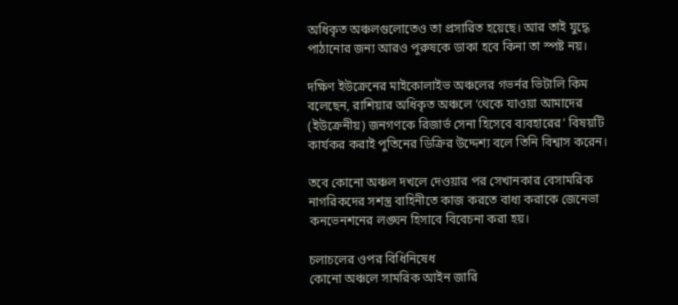অধিকৃত অঞ্চলগুলোতেও তা প্রসারিত হয়েছে। আর তাই যুদ্ধে পাঠানোর জন্য আরও পুরুষকে ডাকা হবে কিনা তা স্পষ্ট নয়।

দক্ষিণ ইউক্রেনের মাইকোলাইভ অঞ্চলের গভর্নর ভিটালি কিম বলেছেন, রাশিয়ার অধিকৃত অঞ্চলে ‘থেকে যাওয়া আমাদের (ইউক্রেনীয়) জনগণকে রিজার্ভ সেনা হিসেবে ব্যবহারের’ বিষয়টি কার্যকর করাই পুতিনের ডিক্রির উদ্দেশ্য বলে তিনি বিশ্বাস করেন।

তবে কোনো অঞ্চল দখলে দেওয়ার পর সেখানকার বেসামরিক নাগরিকদের সশস্ত্র বাহিনীতে কাজ করতে বাধ্য করাকে জেনেভা কনভেনশনের লঙ্ঘন হিসাবে বিবেচনা করা হয়।

চলাচলের ওপর বিধিনিষেধ
কোনো অঞ্চলে সামরিক আইন জারি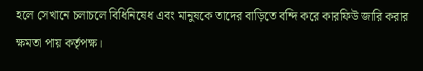হলে সেখানে চলাচলে বিধিনিষেধ এবং মানুষকে তাদের বাড়িতে বন্দি করে কারফিউ জারি করার ক্ষমতা পায় কর্তৃপক্ষ।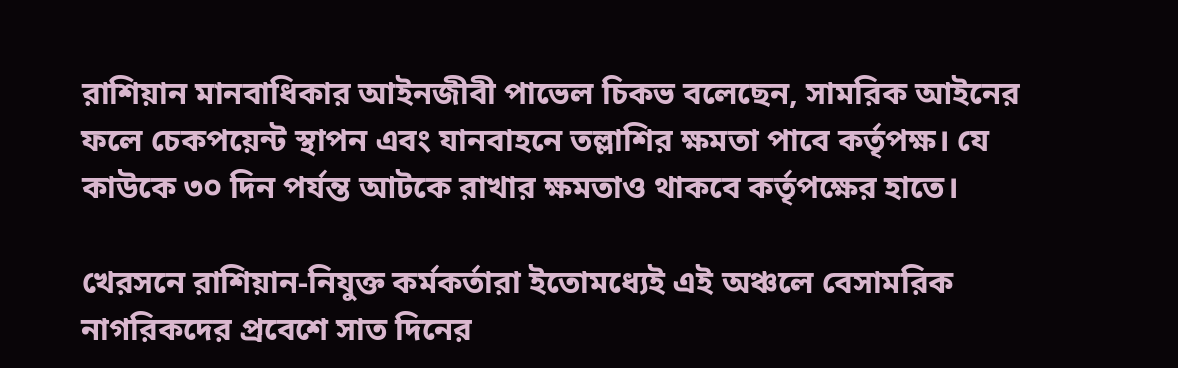রাশিয়ান মানবাধিকার আইনজীবী পাভেল চিকভ বলেছেন, সামরিক আইনের ফলে চেকপয়েন্ট স্থাপন এবং যানবাহনে তল্লাশির ক্ষমতা পাবে কর্তৃপক্ষ। যে কাউকে ৩০ দিন পর্যন্ত আটকে রাখার ক্ষমতাও থাকবে কর্তৃপক্ষের হাতে।

খেরসনে রাশিয়ান-নিযুক্ত কর্মকর্তারা ইতোমধ্যেই এই অঞ্চলে বেসামরিক নাগরিকদের প্রবেশে সাত দিনের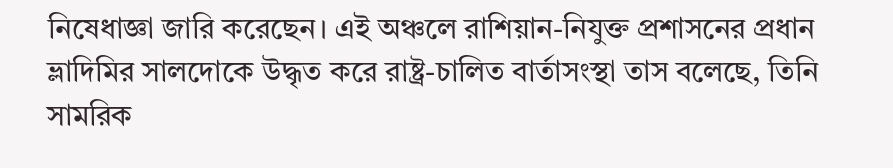নিষেধাজ্ঞা জারি করেছেন। এই অঞ্চলে রাশিয়ান-নিযুক্ত প্রশাসনের প্রধান ভ্লাদিমির সালদোকে উদ্ধৃত করে রাষ্ট্র-চালিত বার্তাসংস্থা তাস বলেছে, তিনি সামরিক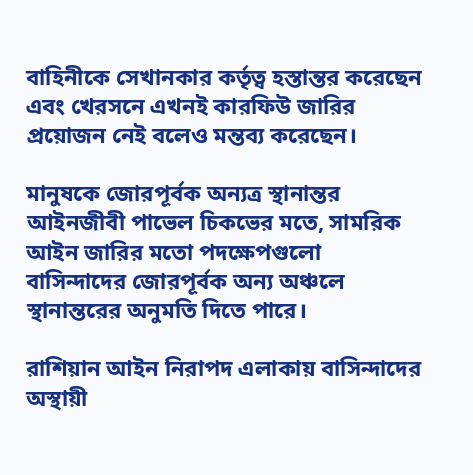বাহিনীকে সেখানকার কর্তৃত্ব হস্তান্তর করেছেন এবং খেরসনে এখনই কারফিউ জারির প্রয়োজন নেই বলেও মন্তব্য করেছেন।

মানুষকে জোরপূর্বক অন্যত্র স্থানান্তর
আইনজীবী পাভেল চিকভের মতে, সামরিক আইন জারির মতো পদক্ষেপগুলো বাসিন্দাদের জোরপূর্বক অন্য অঞ্চলে স্থানান্তরের অনুমতি দিতে পারে।

রাশিয়ান আইন নিরাপদ এলাকায় বাসিন্দাদের অস্থায়ী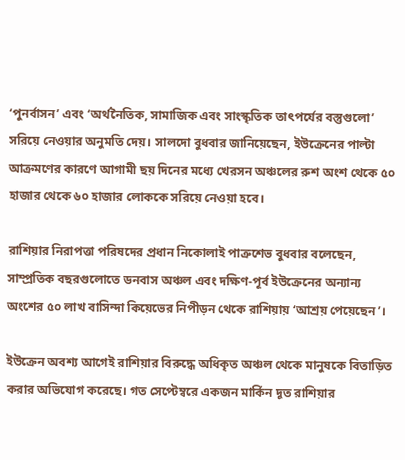‘পুনর্বাসন’ এবং ‘অর্থনৈতিক, সামাজিক এবং সাংস্কৃতিক তাৎপর্যের বস্তুগুলো’ সরিয়ে নেওয়ার অনুমতি দেয়। সালদো বুধবার জানিয়েছেন, ইউক্রেনের পাল্টা আক্রমণের কারণে আগামী ছয় দিনের মধ্যে খেরসন অঞ্চলের রুশ অংশ থেকে ৫০ হাজার থেকে ৬০ হাজার লোককে সরিয়ে নেওয়া হবে।

রাশিয়ার নিরাপত্তা পরিষদের প্রধান নিকোলাই পাত্রুশেভ বুধবার বলেছেন, সাম্প্রতিক বছরগুলোতে ডনবাস অঞ্চল এবং দক্ষিণ-পূর্ব ইউক্রেনের অন্যান্য অংশের ৫০ লাখ বাসিন্দা কিয়েভের নিপীড়ন থেকে রাশিয়ায় ‘আশ্রয় পেয়েছেন’।

ইউক্রেন অবশ্য আগেই রাশিয়ার বিরুদ্ধে অধিকৃত অঞ্চল থেকে মানুষকে বিতাড়িত করার অভিযোগ করেছে। গত সেপ্টেম্বরে একজন মার্কিন দূত রাশিয়ার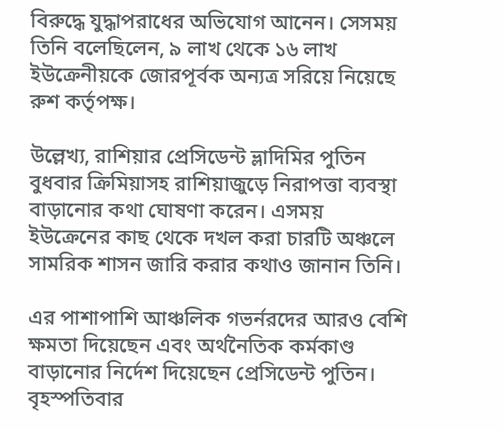বিরুদ্ধে যুদ্ধাপরাধের অভিযোগ আনেন। সেসময় তিনি বলেছিলেন, ৯ লাখ থেকে ১৬ লাখ ইউক্রেনীয়কে জোরপূর্বক অন্যত্র সরিয়ে নিয়েছে রুশ কর্তৃপক্ষ।

উল্লেখ্য, রাশিয়ার প্রেসিডেন্ট ভ্লাদিমির পুতিন বুধবার ক্রিমিয়াসহ রাশিয়াজুড়ে নিরাপত্তা ব্যবস্থা বাড়ানোর কথা ঘোষণা করেন। এসময় ইউক্রেনের কাছ থেকে দখল করা চারটি অঞ্চলে সামরিক শাসন জারি করার কথাও জানান তিনি।

এর পাশাপাশি আঞ্চলিক গভর্নরদের আরও বেশি ক্ষমতা দিয়েছেন এবং অর্থনৈতিক কর্মকাণ্ড বাড়ানোর নির্দেশ দিয়েছেন প্রেসিডেন্ট পুতিন। বৃহস্পতিবার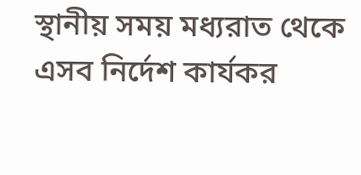স্থানীয় সময় মধ্যরাত থেকে এসব নির্দেশ কার্যকর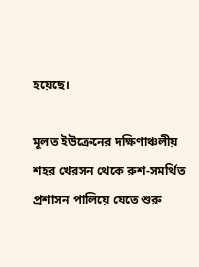হয়েছে।

মূলত ইউক্রেনের দক্ষিণাঞ্চলীয় শহর খেরসন থেকে রুশ-সমর্থিত প্রশাসন পালিয়ে যেতে শুরু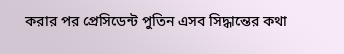করার পর প্রেসিডেন্ট পুতিন এসব সিদ্ধান্তের কথা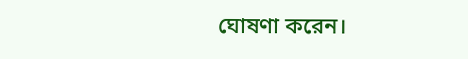ঘোষণা করেন।